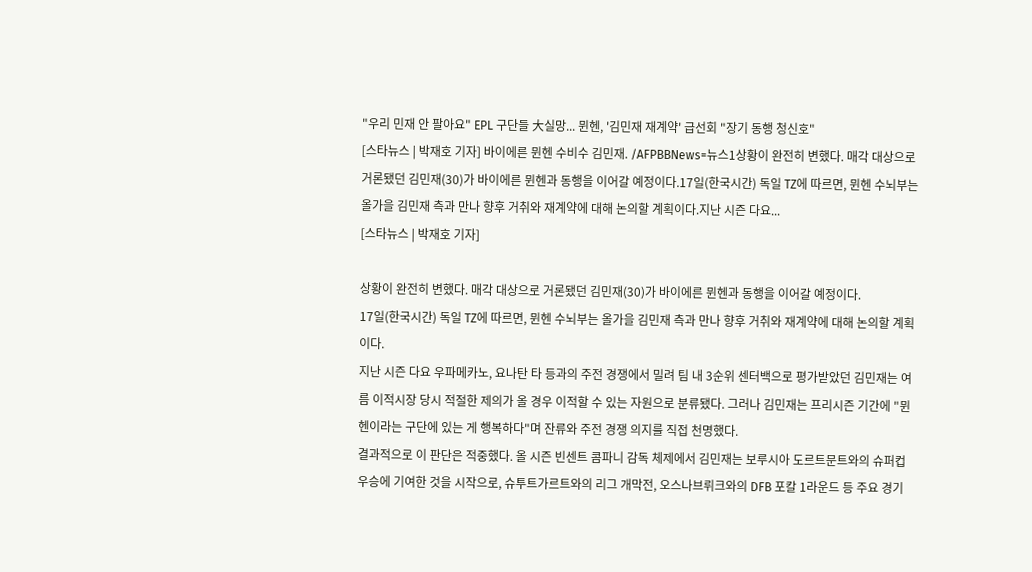"우리 민재 안 팔아요" EPL 구단들 大실망... 뮌헨, '김민재 재계약' 급선회 "장기 동행 청신호"
[스타뉴스 | 박재호 기자] 바이에른 뮌헨 수비수 김민재. /AFPBBNews=뉴스1상황이 완전히 변했다. 매각 대상으로 거론됐던 김민재(30)가 바이에른 뮌헨과 동행을 이어갈 예정이다.17일(한국시간) 독일 TZ에 따르면, 뮌헨 수뇌부는 올가을 김민재 측과 만나 향후 거취와 재계약에 대해 논의할 계획이다.지난 시즌 다요...
[스타뉴스 | 박재호 기자]

상황이 완전히 변했다. 매각 대상으로 거론됐던 김민재(30)가 바이에른 뮌헨과 동행을 이어갈 예정이다.
17일(한국시간) 독일 TZ에 따르면, 뮌헨 수뇌부는 올가을 김민재 측과 만나 향후 거취와 재계약에 대해 논의할 계획이다.
지난 시즌 다요 우파메카노, 요나탄 타 등과의 주전 경쟁에서 밀려 팀 내 3순위 센터백으로 평가받았던 김민재는 여름 이적시장 당시 적절한 제의가 올 경우 이적할 수 있는 자원으로 분류됐다. 그러나 김민재는 프리시즌 기간에 "뮌헨이라는 구단에 있는 게 행복하다"며 잔류와 주전 경쟁 의지를 직접 천명했다.
결과적으로 이 판단은 적중했다. 올 시즌 빈센트 콤파니 감독 체제에서 김민재는 보루시아 도르트문트와의 슈퍼컵 우승에 기여한 것을 시작으로, 슈투트가르트와의 리그 개막전, 오스나브뤼크와의 DFB 포칼 1라운드 등 주요 경기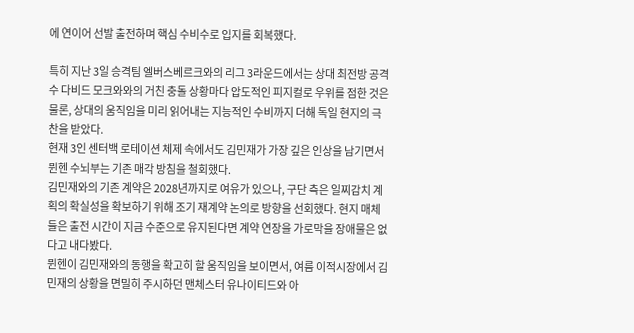에 연이어 선발 출전하며 핵심 수비수로 입지를 회복했다.

특히 지난 3일 승격팀 엘버스베르크와의 리그 3라운드에서는 상대 최전방 공격수 다비드 모크와와의 거친 충돌 상황마다 압도적인 피지컬로 우위를 점한 것은 물론, 상대의 움직임을 미리 읽어내는 지능적인 수비까지 더해 독일 현지의 극찬을 받았다.
현재 3인 센터백 로테이션 체제 속에서도 김민재가 가장 깊은 인상을 남기면서 뮌헨 수뇌부는 기존 매각 방침을 철회했다.
김민재와의 기존 계약은 2028년까지로 여유가 있으나, 구단 측은 일찌감치 계획의 확실성을 확보하기 위해 조기 재계약 논의로 방향을 선회했다. 현지 매체들은 출전 시간이 지금 수준으로 유지된다면 계약 연장을 가로막을 장애물은 없다고 내다봤다.
뮌헨이 김민재와의 동행을 확고히 할 움직임을 보이면서, 여름 이적시장에서 김민재의 상황을 면밀히 주시하던 맨체스터 유나이티드와 아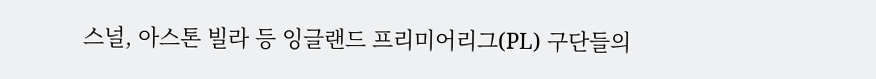스널, 아스톤 빌라 등 잉글랜드 프리미어리그(PL) 구단들의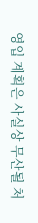영입 계획은 사실상 무산될 처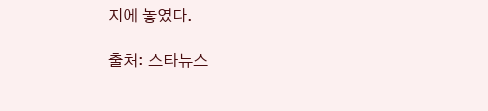지에 놓였다.

출처: 스타뉴스